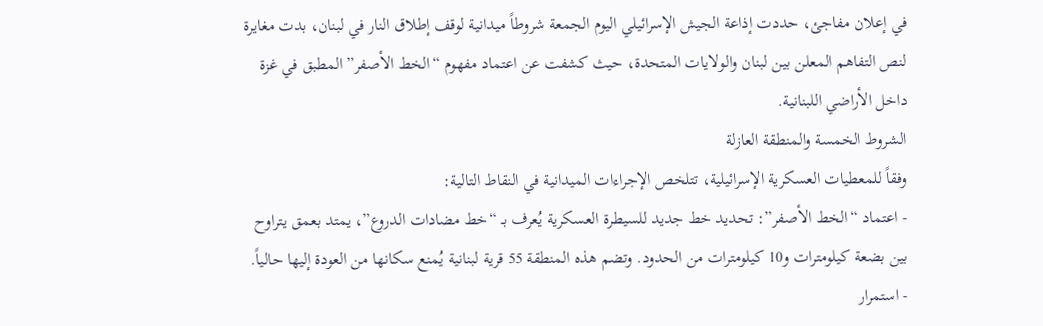في إعلان مفاجئ، حددت إذاعة الجيش الإسرائيلي اليوم الجمعة شروطاً ميدانية لوقف إطلاق النار في لبنان، بدت مغايرة لنص التفاهم المعلن بين لبنان والولايات المتحدة، حيث كشفت عن اعتماد مفهوم “الخط الأصفر” المطبق في غزة داخل الأراضي اللبنانية.
الشروط الخمسة والمنطقة العازلة
وفقاً للمعطيات العسكرية الإسرائيلية، تتلخص الإجراءات الميدانية في النقاط التالية:
- اعتماد “الخط الأصفر”: تحديد خط جديد للسيطرة العسكرية يُعرف بـ “خط مضادات الدروع”، يمتد بعمق يتراوح بين بضعة كيلومترات و10 كيلومترات من الحدود. وتضم هذه المنطقة 55 قرية لبنانية يُمنع سكانها من العودة إليها حالياً.
- استمرار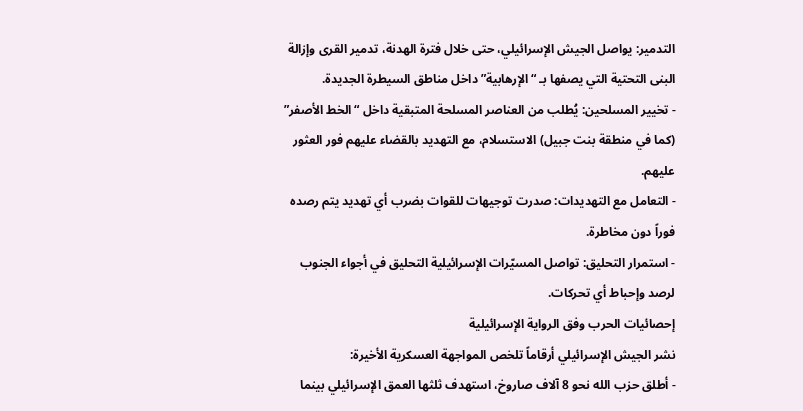التدمير: يواصل الجيش الإسرائيلي، حتى خلال فترة الهدنة، تدمير القرى وإزالة البنى التحتية التي يصفها بـ “الإرهابية” داخل مناطق السيطرة الجديدة.
- تخيير المسلحين: يُطلب من العناصر المسلحة المتبقية داخل “الخط الأصفر” (كما في منطقة بنت جبيل) الاستسلام، مع التهديد بالقضاء عليهم فور العثور عليهم.
- التعامل مع التهديدات: صدرت توجيهات للقوات بضرب أي تهديد يتم رصده فوراً دون مخاطرة.
- استمرار التحليق: تواصل المسيّرات الإسرائيلية التحليق في أجواء الجنوب لرصد وإحباط أي تحركات.
إحصائيات الحرب وفق الرواية الإسرائيلية
نشر الجيش الإسرائيلي أرقاماً تلخص المواجهة العسكرية الأخيرة:
- أطلق حزب الله نحو 8 آلاف صاروخ، استهدف ثلثها العمق الإسرائيلي بينما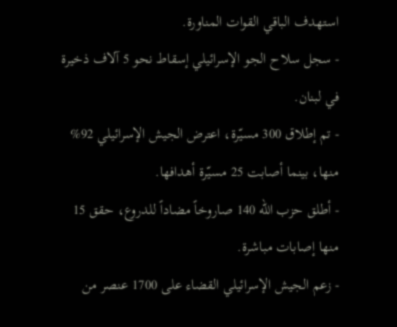استهدف الباقي القوات المناورة.
- سجل سلاح الجو الإسرائيلي إسقاط نحو 5 آلاف ذخيرة في لبنان.
- تم إطلاق 300 مسيّرة، اعترض الجيش الإسرائيلي 92% منها، بينما أصابت 25 مسيّرة أهدافها.
- أطلق حزب الله 140 صاروخاً مضاداً للدروع، حقق 15 منها إصابات مباشرة.
- زعم الجيش الإسرائيلي القضاء على 1700 عنصر من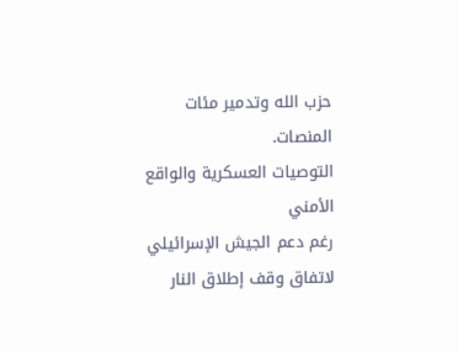حزب الله وتدمير مئات المنصات.
التوصيات العسكرية والواقع الأمني
رغم دعم الجيش الإسرائيلي لاتفاق وقف إطلاق النار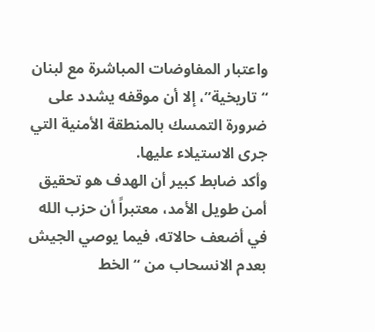واعتبار المفاوضات المباشرة مع لبنان “تاريخية”، إلا أن موقفه يشدد على ضرورة التمسك بالمنطقة الأمنية التي جرى الاستيلاء عليها.
وأكد ضابط كبير أن الهدف هو تحقيق أمن طويل الأمد، معتبراً أن حزب الله في أضعف حالاته، فيما يوصي الجيش بعدم الانسحاب من “الخط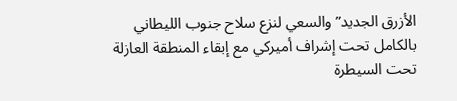الأزرق الجديد” والسعي لنزع سلاح جنوب الليطاني بالكامل تحت إشراف أميركي مع إبقاء المنطقة العازلة تحت السيطرة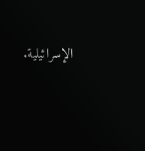الإسرائيلية.